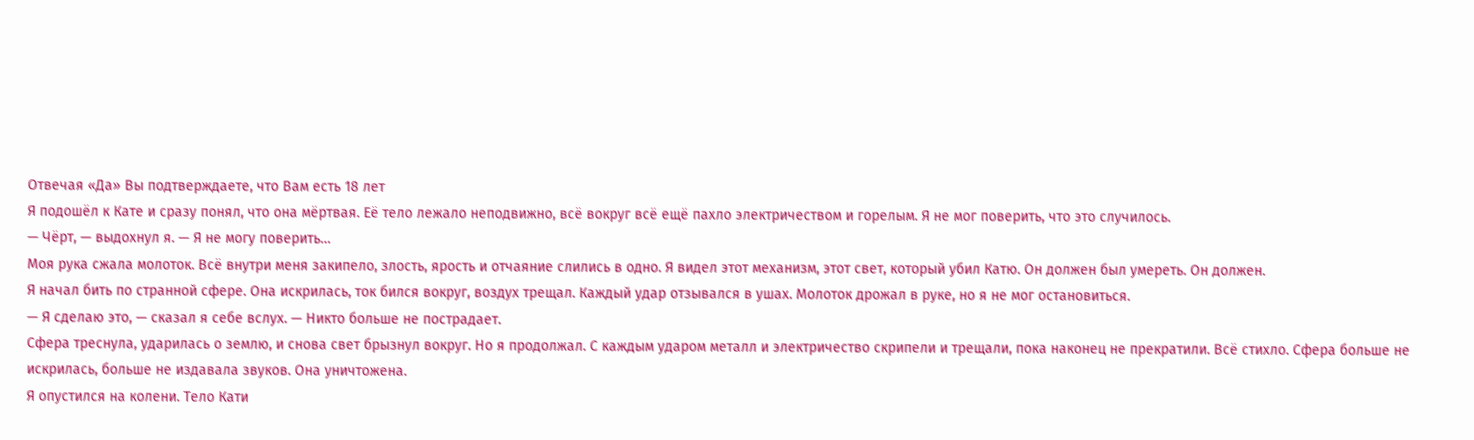Отвечая «Да» Вы подтверждаете, что Вам есть 18 лет
Я подошёл к Кате и сразу понял, что она мёртвая. Её тело лежало неподвижно, всё вокруг всё ещё пахло электричеством и горелым. Я не мог поверить, что это случилось.
— Чёрт, — выдохнул я. — Я не могу поверить…
Моя рука сжала молоток. Всё внутри меня закипело, злость, ярость и отчаяние слились в одно. Я видел этот механизм, этот свет, который убил Катю. Он должен был умереть. Он должен.
Я начал бить по странной сфере. Она искрилась, ток бился вокруг, воздух трещал. Каждый удар отзывался в ушах. Молоток дрожал в руке, но я не мог остановиться.
— Я сделаю это, — сказал я себе вслух. — Никто больше не пострадает.
Сфера треснула, ударилась о землю, и снова свет брызнул вокруг. Но я продолжал. С каждым ударом металл и электричество скрипели и трещали, пока наконец не прекратили. Всё стихло. Сфера больше не искрилась, больше не издавала звуков. Она уничтожена.
Я опустился на колени. Тело Кати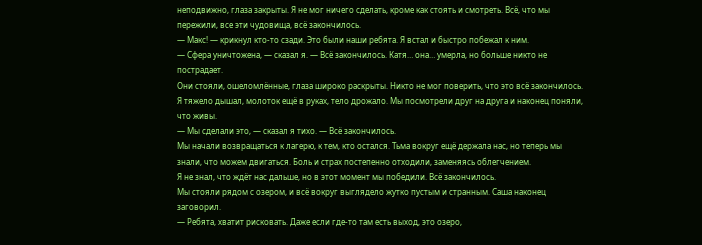неподвижно, глаза закрыты. Я не мог ничего сделать, кроме как стоять и смотреть. Всё, что мы пережили, все эти чудовища, всё закончилось.
— Макс! — крикнул кто-то сзади. Это были наши ребята. Я встал и быстро побежал к ним.
— Сфера уничтожена, — сказал я. — Всё закончилось. Катя… она… умерла, но больше никто не пострадает.
Они стояли, ошеломлённые, глаза широко раскрыты. Никто не мог поверить, что это всё закончилось.
Я тяжело дышал, молоток ещё в руках, тело дрожало. Мы посмотрели друг на друга и наконец поняли, что живы.
— Мы сделали это, — сказал я тихо. — Всё закончилось.
Мы начали возвращаться к лагерю, к тем, кто остался. Тьма вокруг ещё держала нас, но теперь мы знали, что можем двигаться. Боль и страх постепенно отходили, заменяясь облегчением.
Я не знал, что ждёт нас дальше, но в этот момент мы победили. Всё закончилось.
Мы стояли рядом с озером, и всё вокруг выглядело жутко пустым и странным. Саша наконец заговорил.
— Ребята, хватит рисковать. Даже если где-то там есть выход, это озеро,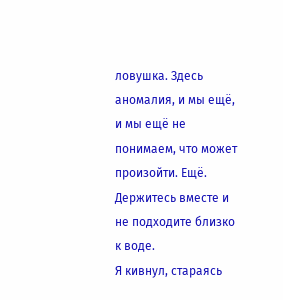ловушка. Здесь аномалия, и мы ещё, и мы ещё не понимаем, что может произойти. Ещё. Держитесь вместе и не подходите близко к воде.
Я кивнул, стараясь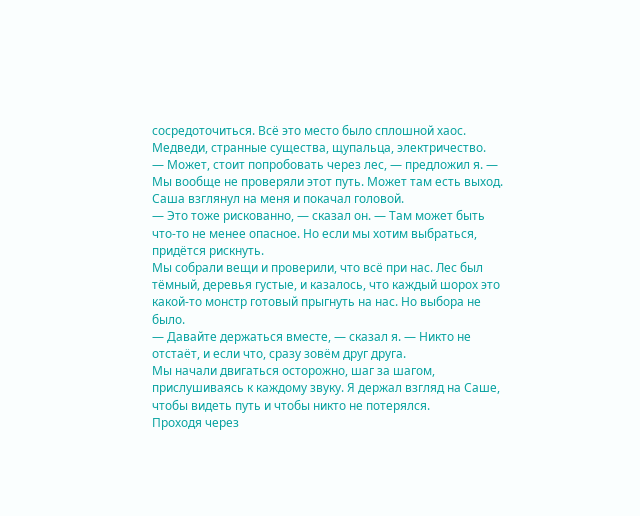сосредоточиться. Всё это место было сплошной хаос. Медведи, странные существа, щупальца, электричество.
— Может, стоит попробовать через лес, — предложил я. — Мы вообще не проверяли этот путь. Может там есть выход.
Саша взглянул на меня и покачал головой.
— Это тоже рискованно, — сказал он. — Там может быть что-то не менее опасное. Но если мы хотим выбраться, придётся рискнуть.
Мы собрали вещи и проверили, что всё при нас. Лес был тёмный, деревья густые, и казалось, что каждый шорох это какой-то монстр готовый прыгнуть на нас. Но выбора не было.
— Давайте держаться вместе, — сказал я. — Никто не отстаёт, и если что, сразу зовём друг друга.
Мы начали двигаться осторожно, шаг за шагом, прислушиваясь к каждому звуку. Я держал взгляд на Саше, чтобы видеть путь и чтобы никто не потерялся.
Проходя через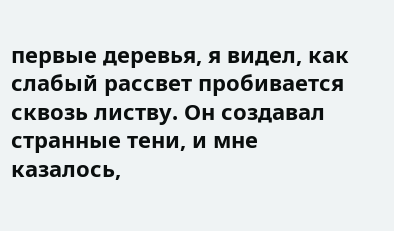первые деревья, я видел, как слабый рассвет пробивается сквозь листву. Он создавал странные тени, и мне казалось,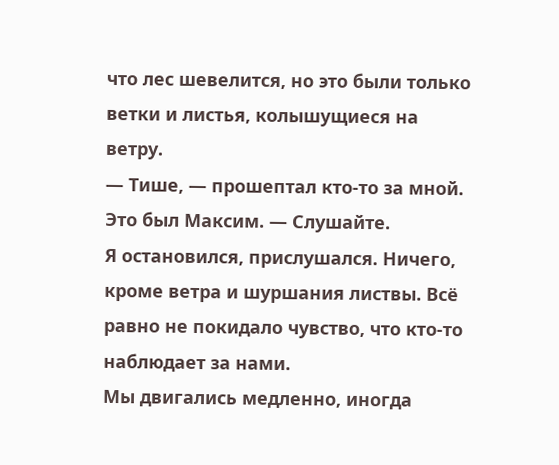что лес шевелится, но это были только ветки и листья, колышущиеся на ветру.
— Тише, — прошептал кто-то за мной. Это был Максим. — Слушайте.
Я остановился, прислушался. Ничего, кроме ветра и шуршания листвы. Всё равно не покидало чувство, что кто-то наблюдает за нами.
Мы двигались медленно, иногда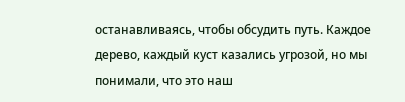останавливаясь, чтобы обсудить путь. Каждое дерево, каждый куст казались угрозой, но мы понимали, что это наш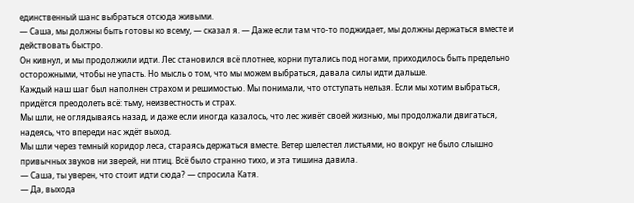единственный шанс выбраться отсюда живыми.
— Саша, мы должны быть готовы ко всему, — сказал я. — Даже если там что-то поджидает, мы должны держаться вместе и действовать быстро.
Он кивнул, и мы продолжили идти. Лес становился всё плотнее, корни путались под ногами, приходилось быть предельно осторожными, чтобы не упасть. Но мысль о том, что мы можем выбраться, давала силы идти дальше.
Каждый наш шаг был наполнен страхом и решимостью. Мы понимали, что отступать нельзя. Если мы хотим выбраться, придётся преодолеть всё: тьму, неизвестность и страх.
Мы шли, не оглядываясь назад, и даже если иногда казалось, что лес живёт своей жизнью, мы продолжали двигаться, надеясь, что впереди нас ждёт выход.
Мы шли через темный коридор леса, стараясь держаться вместе. Ветер шелестел листьями, но вокруг не было слышно привычных звуков ни зверей, ни птиц. Всё было странно тихо, и эта тишина давила.
— Саша, ты уверен, что стоит идти сюда? — спросила Катя.
— Да, выхода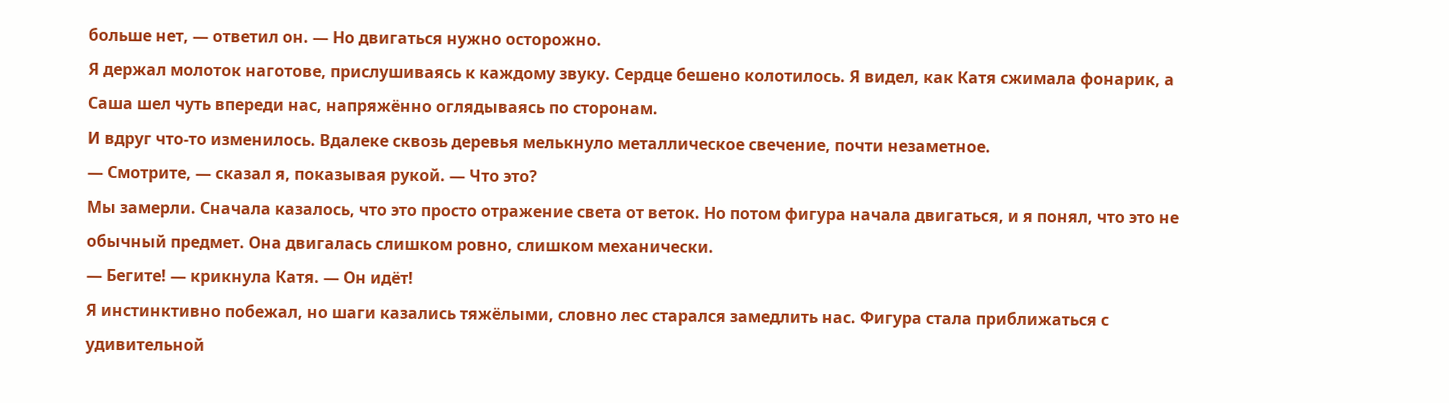больше нет, — ответил он. — Но двигаться нужно осторожно.
Я держал молоток наготове, прислушиваясь к каждому звуку. Сердце бешено колотилось. Я видел, как Катя сжимала фонарик, а Саша шел чуть впереди нас, напряжённо оглядываясь по сторонам.
И вдруг что-то изменилось. Вдалеке сквозь деревья мелькнуло металлическое свечение, почти незаметное.
— Смотрите, — сказал я, показывая рукой. — Что это?
Мы замерли. Сначала казалось, что это просто отражение света от веток. Но потом фигура начала двигаться, и я понял, что это не обычный предмет. Она двигалась слишком ровно, слишком механически.
— Бегите! — крикнула Катя. — Он идёт!
Я инстинктивно побежал, но шаги казались тяжёлыми, словно лес старался замедлить нас. Фигура стала приближаться с удивительной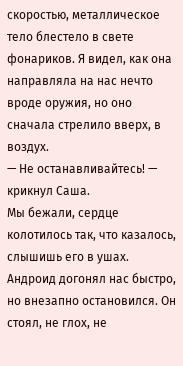скоростью, металлическое тело блестело в свете фонариков. Я видел, как она направляла на нас нечто вроде оружия, но оно сначала стрелило вверх, в воздух.
— Не останавливайтесь! — крикнул Саша.
Мы бежали, сердце колотилось так, что казалось, слышишь его в ушах. Андроид догонял нас быстро, но внезапно остановился. Он стоял, не глох, не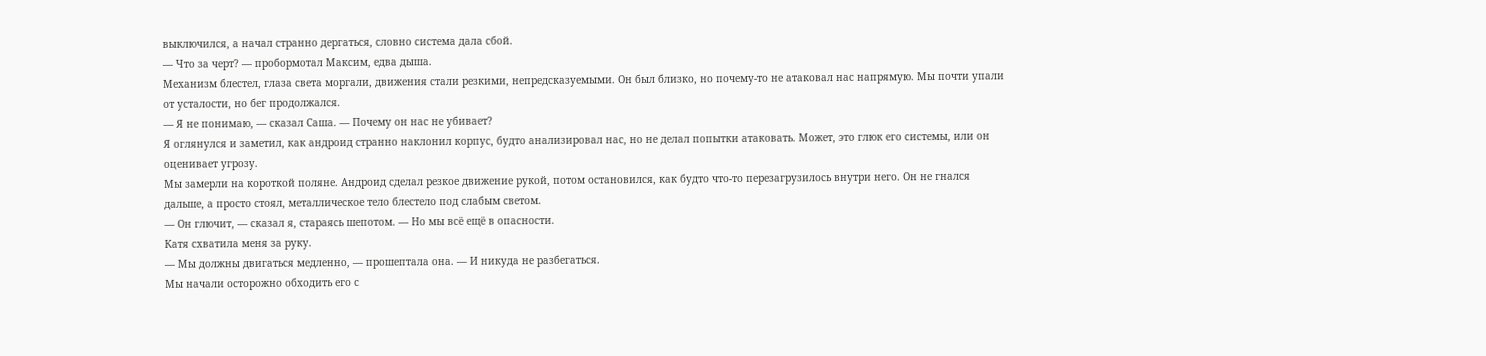выключился, а начал странно дергаться, словно система дала сбой.
— Что за черт? — пробормотал Максим, едва дыша.
Механизм блестел, глаза света моргали, движения стали резкими, непредсказуемыми. Он был близко, но почему-то не атаковал нас напрямую. Мы почти упали от усталости, но бег продолжался.
— Я не понимаю, — сказал Саша. — Почему он нас не убивает?
Я оглянулся и заметил, как андроид странно наклонил корпус, будто анализировал нас, но не делал попытки атаковать. Может, это глюк его системы, или он оценивает угрозу.
Мы замерли на короткой поляне. Андроид сделал резкое движение рукой, потом остановился, как будто что-то перезагрузилось внутри него. Он не гнался дальше, а просто стоял, металлическое тело блестело под слабым светом.
— Он глючит, — сказал я, стараясь шепотом. — Но мы всё ещё в опасности.
Катя схватила меня за руку.
— Мы должны двигаться медленно, — прошептала она. — И никуда не разбегаться.
Мы начали осторожно обходить его с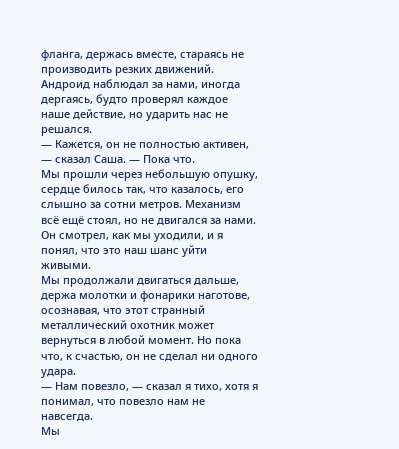фланга, держась вместе, стараясь не производить резких движений. Андроид наблюдал за нами, иногда дергаясь, будто проверял каждое наше действие, но ударить нас не решался.
— Кажется, он не полностью активен, — сказал Саша. — Пока что.
Мы прошли через небольшую опушку, сердце билось так, что казалось, его слышно за сотни метров. Механизм всё ещё стоял, но не двигался за нами. Он смотрел, как мы уходили, и я понял, что это наш шанс уйти живыми.
Мы продолжали двигаться дальше, держа молотки и фонарики наготове, осознавая, что этот странный металлический охотник может вернуться в любой момент. Но пока что, к счастью, он не сделал ни одного удара.
— Нам повезло, — сказал я тихо, хотя я понимал, что повезло нам не навсегда.
Мы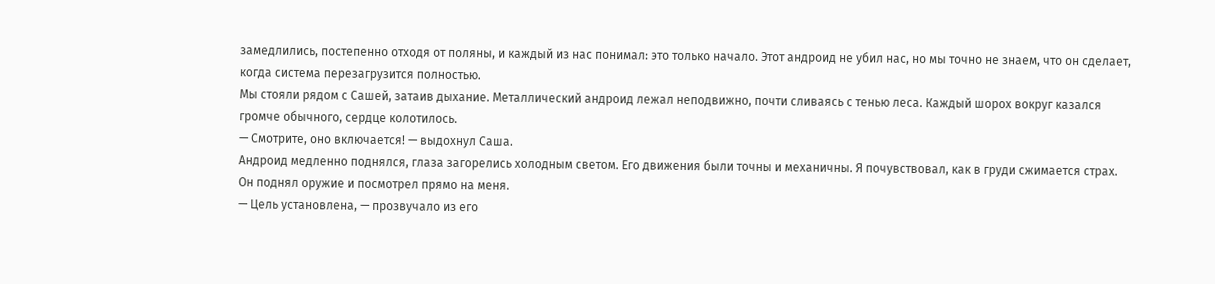замедлились, постепенно отходя от поляны, и каждый из нас понимал: это только начало. Этот андроид не убил нас, но мы точно не знаем, что он сделает, когда система перезагрузится полностью.
Мы стояли рядом с Сашей, затаив дыхание. Металлический андроид лежал неподвижно, почти сливаясь с тенью леса. Каждый шорох вокруг казался громче обычного, сердце колотилось.
— Смотрите, оно включается! — выдохнул Саша.
Андроид медленно поднялся, глаза загорелись холодным светом. Его движения были точны и механичны. Я почувствовал, как в груди сжимается страх.
Он поднял оружие и посмотрел прямо на меня.
— Цель установлена, — прозвучало из его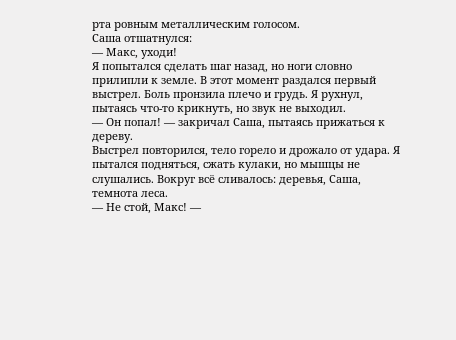рта ровным металлическим голосом.
Саша отшатнулся:
— Макс, уходи!
Я попытался сделать шаг назад, но ноги словно прилипли к земле. В этот момент раздался первый выстрел. Боль пронзила плечо и грудь. Я рухнул, пытаясь что-то крикнуть, но звук не выходил.
— Он попал! — закричал Саша, пытаясь прижаться к дереву.
Выстрел повторился, тело горело и дрожало от удара. Я пытался подняться, сжать кулаки, но мышцы не слушались. Вокруг всё сливалось: деревья, Саша, темнота леса.
— Не стой, Макс! —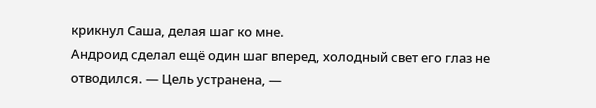крикнул Саша, делая шаг ко мне.
Андроид сделал ещё один шаг вперед, холодный свет его глаз не отводился. — Цель устранена, —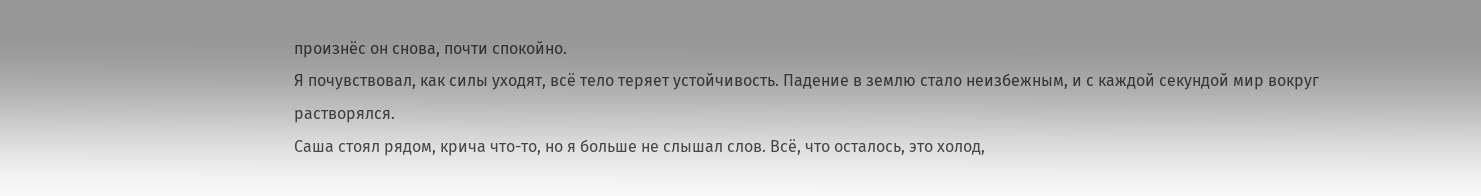произнёс он снова, почти спокойно.
Я почувствовал, как силы уходят, всё тело теряет устойчивость. Падение в землю стало неизбежным, и с каждой секундой мир вокруг растворялся.
Саша стоял рядом, крича что-то, но я больше не слышал слов. Всё, что осталось, это холод,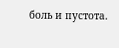боль и пустота.